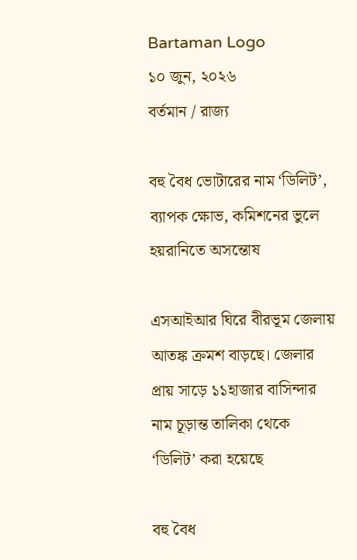Bartaman Logo
১০ জুন, ২০২৬
বর্তমান / রাজ্য

বহু বৈধ ভোটারের নাম ‘ডিলিট’, ব্যাপক ক্ষোভ, কমিশনের ভুলে হয়রানিতে অসন্তোষ

এসআইআর ঘিরে বীরভূম জেলায় আতঙ্ক ক্রমশ বাড়ছে। জেলার প্রায় সাড়ে ১১হাজার বাসিন্দার নাম চূড়ান্ত তালিকা থেকে ‘ডিলিট’ করা হয়েছে

বহু বৈধ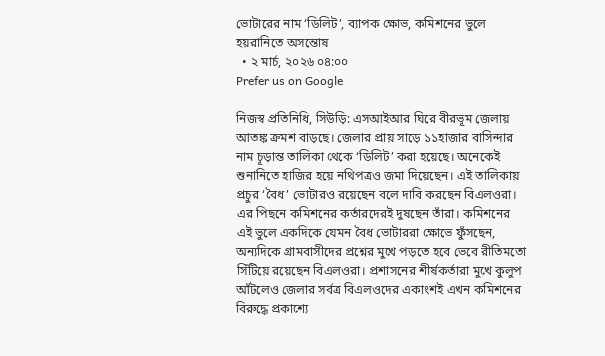ভোটারের নাম ‘ডিলিট’, ব্যাপক ক্ষোভ, কমিশনের ভুলে হয়রানিতে অসন্তোষ
  • ২ মার্চ, ২০২৬ ০৪:০০
Prefer us on Google

নিজস্ব প্রতিনিধি, সিউড়ি: এসআইআর ঘিরে বীরভূম জেলায় আতঙ্ক ক্রমশ বাড়ছে। জেলার প্রায় সাড়ে ১১হাজার বাসিন্দার নাম চূড়ান্ত তালিকা থেকে ‘ডিলিট’ করা হয়েছে। অনেকেই শুনানিতে হাজির হয়ে নথিপত্রও জমা দিয়েছেন। এই তালিকায় প্রচুর ‘বৈধ’ ভোটারও রয়েছেন বলে দাবি করছেন বিএলওরা। এর পিছনে কমিশনের কর্তারদেরই দুষছেন তাঁরা। কমিশনের এই ভুলে একদিকে যেমন বৈধ ভোটাররা ক্ষোভে ফুঁসছেন, অন্যদিকে গ্রামবাসীদের প্রশ্নের মুখে পড়তে হবে ভেবে রীতিমতো সিঁটিয়ে রয়েছেন বিএলওরা। প্রশাসনের শীর্ষকর্তারা মুখে কুলুপ আঁটলেও জেলার সর্বত্র বিএলওদের একাংশই এখন কমিশনের বিরুদ্ধে প্রকাশ্যে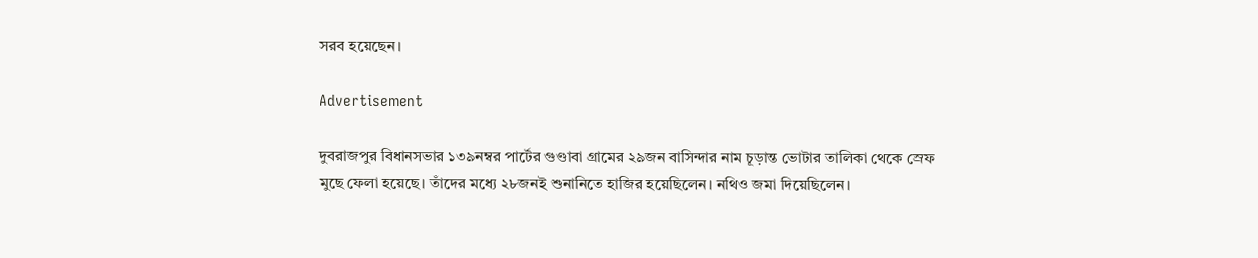সরব হয়েছেন।

Advertisement

দুবরাজপুর বিধানসভার ১৩৯নম্বর পার্টের গুণ্ডাবা গ্রামের ২৯জন বাসিন্দার নাম চূড়ান্ত ভোটার তালিকা থেকে স্রেফ মুছে ফেলা হয়েছে। তাঁদের মধ্যে ২৮জনই শুনানিতে হাজির হয়েছিলেন। নথিও জমা দিয়েছিলেন।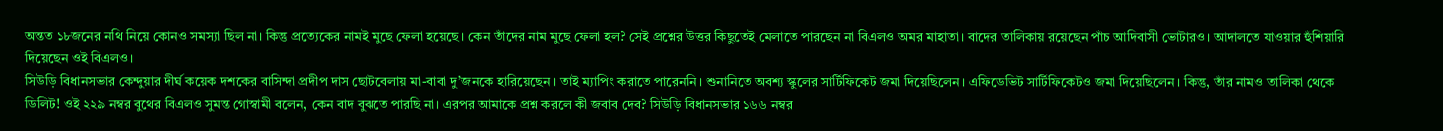অন্তত ১৮জনের নথি নিয়ে কোনও সমস্যা ছিল না। কিন্তু প্রত্যেকের নামই মুছে ফেলা হয়েছে। কেন তাঁদের নাম মুছে ফেলা হল? সেই প্রশ্নের উত্তর কিছুতেই মেলাতে পারছেন না বিএলও অমর মাহাতা। বাদের তালিকায় রয়েছেন পাঁচ আদিবাসী ভোটারও। আদালতে যাওয়ার হুঁশিয়ারি দিয়েছেন ওই বিএলও।
সিউড়ি বিধানসভার কেন্দুয়ার দীর্ঘ কয়েক দশকের বাসিন্দা প্রদীপ দাস ছোটবেলায় মা-বাবা দু’জনকে হারিয়েছেন। তাই ম্যাপিং করাতে পারেননি। শুনানিতে অবশ্য স্কুলের সার্টিফিকেট জমা দিয়েছিলেন। এফিডেভিট সার্টিফিকেটও জমা দিয়েছিলেন। কিন্তু, তাঁর নামও তালিকা থেকে ডিলিট! ওই ২২৯ নম্বর বুথের বিএলও সুমন্ত গোস্বামী বলেন, কেন বাদ বুঝতে পারছি না। এরপর আমাকে প্রশ্ন করলে কী জবাব দেব? সিউড়ি বিধানসভার ১৬৬ নম্বর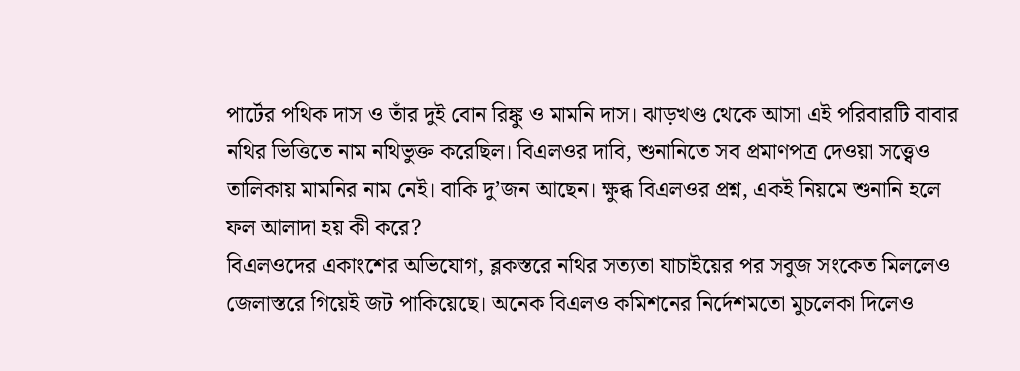পার্টের পথিক দাস ও তাঁর দুই বোন রিঙ্কু ও মামনি দাস। ঝাড়খণ্ড থেকে আসা এই পরিবারটি বাবার নথির ভিত্তিতে নাম নথিভুক্ত করেছিল। বিএলওর দাবি, শুনানিতে সব প্রমাণপত্র দেওয়া সত্ত্বেও তালিকায় মামনির নাম নেই। বাকি দু’জন আছেন। ক্ষুব্ধ বিএলওর প্রশ্ন, একই নিয়মে শুনানি হলে ফল আলাদা হয় কী করে?
বিএলওদের একাংশের অভিযোগ, ব্লকস্তরে নথির সত্যতা যাচাইয়ের পর সবুজ সংকেত মিললেও জেলাস্তরে গিয়েই জট পাকিয়েছে। অনেক বিএলও কমিশনের নির্দেশমতো মুচলেকা দিলেও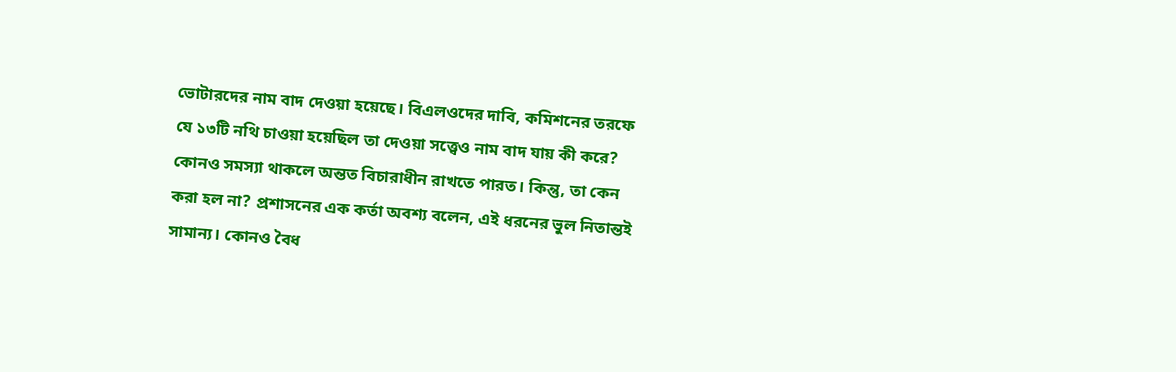ভোটারদের নাম বাদ দেওয়া হয়েছে। বিএলওদের দাবি, কমিশনের তরফে যে ১৩টি নথি চাওয়া হয়েছিল তা দেওয়া সত্ত্বেও নাম বাদ যায় কী করে? কোনও সমস্যা থাকলে অন্তত বিচারাধীন রাখতে পারত। কিন্তু, তা কেন করা হল না? প্রশাসনের এক কর্তা অবশ্য বলেন, এই ধরনের ভুল নিতান্তই সামান্য। কোনও বৈধ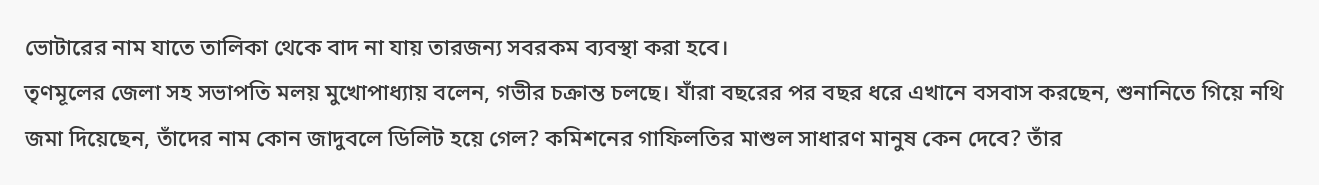ভোটারের নাম যাতে তালিকা থেকে বাদ না যায় তারজন্য সবরকম ব্যবস্থা করা হবে।
তৃণমূলের জেলা সহ সভাপতি মলয় মুখোপাধ্যায় বলেন, গভীর চক্রান্ত চলছে। যাঁরা বছরের পর বছর ধরে এখানে বসবাস করছেন, শুনানিতে গিয়ে নথি জমা দিয়েছেন, তাঁদের নাম কোন জাদুবলে ডিলিট হয়ে গেল? কমিশনের গাফিলতির মাশুল সাধারণ মানুষ কেন দেবে? তাঁর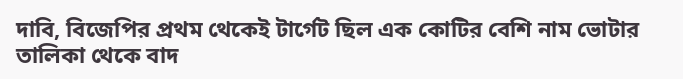দাবি, বিজেপির প্রথম থেকেই টার্গেট ছিল এক কোটির বেশি নাম ভোটার তালিকা থেকে বাদ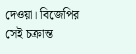দেওয়া। বিজেপির সেই চক্রান্ত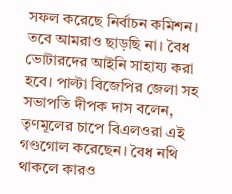সফল করেছে নির্বাচন কমিশন। তবে আমরাও ছাড়ছি না। বৈধ ভোটারদের আইনি সাহায্য করা হবে। পাল্টা বিজেপির জেলা সহ সভাপতি দীপক দাস বলেন, তৃণমূলের চাপে বিএলওরা এই গণ্ডগোল করেছেন। বৈধ নথি থাকলে কারও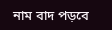নাম বাদ পড়বে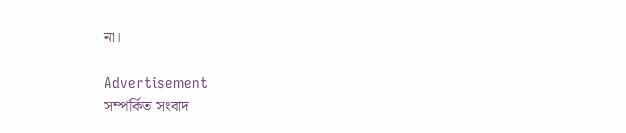না।

Advertisement
সম্পর্কিত সংবাদ